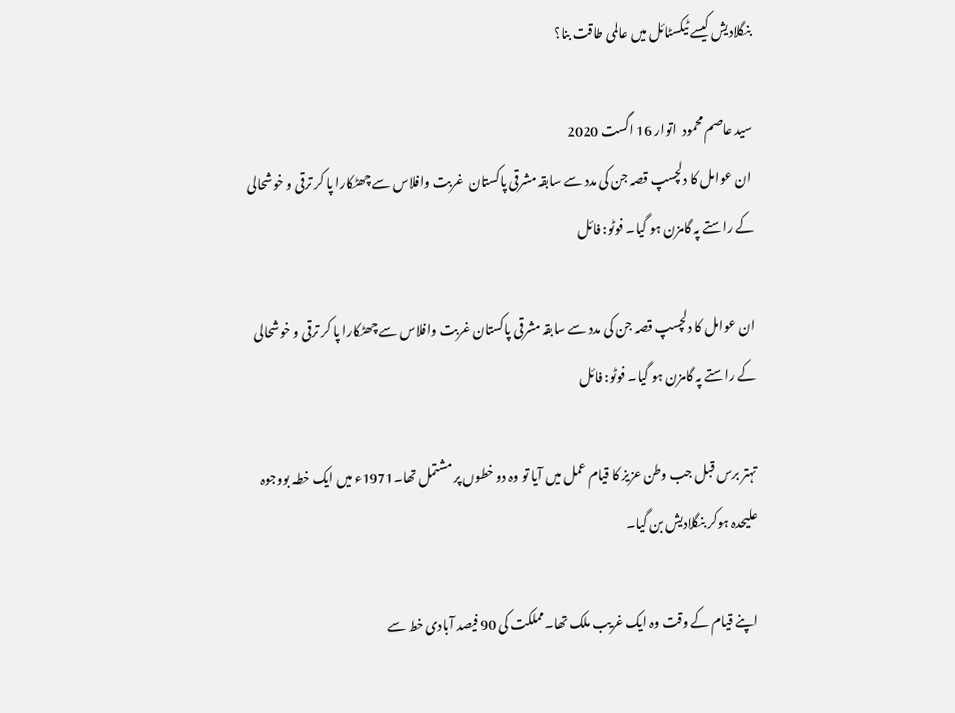بنگلادیش کیسے ٹیکسٹائل میں عالمی طاقت بنا؟

سید عاصم محمود  اتوار 16 اگست 2020
 ان عوامل کا دلچسپ قصہ جن کی مدد سے سابقہ مشرقی پاکستان  غربت وافلاس سے چھٹکارا پا کر ترقی و خوشحالی کے راستے پہ گامزن ہو گیا۔ فوٹو: فائل

ان عوامل کا دلچسپ قصہ جن کی مدد سے سابقہ مشرقی پاکستان غربت وافلاس سے چھٹکارا پا کر ترقی و خوشحالی کے راستے پہ گامزن ہو گیا۔ فوٹو: فائل

تہتر برس قبل جب وطن عزیز کا قیام عمل میں آیا تو وہ دو خطوں پر مشتمل تھا۔1971ء میں ایک خطہ بووجوہ علیحدہ ہوکر بنگلادیش بن گیا۔

اپنے قیام کے وقت وہ ایک غریب ملک تھا۔مملکت کی 90 فیصد آبادی خط سے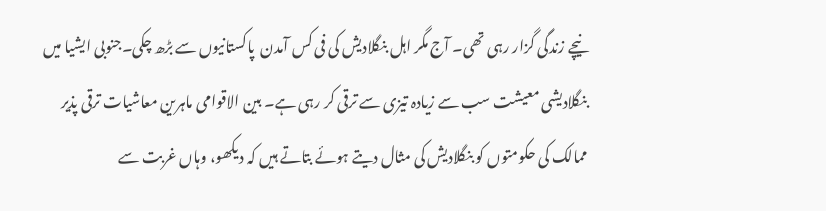نیچے زندگی گزار رہی تھی۔ آج مگر اہل بنگلادیش کی فی کس آمدن  پاکستانیوں سے بڑھ چکی۔جنوبی ایشیا میں بنگلادیشی معیشت سب سے زیادہ تیزی سے ترقی کر رہی ہے۔ بین الاقوامی ماہرین معاشیات ترقی پذیر ممالک کی حکومتوں کو بنگلادیش کی مثال دیتے ہوئے بتاتے ہیں کہ دیکھو، وہاں غربت سے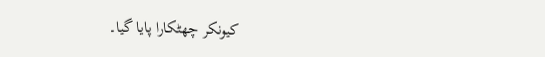کیونکر چھٹکارا پایا گیا۔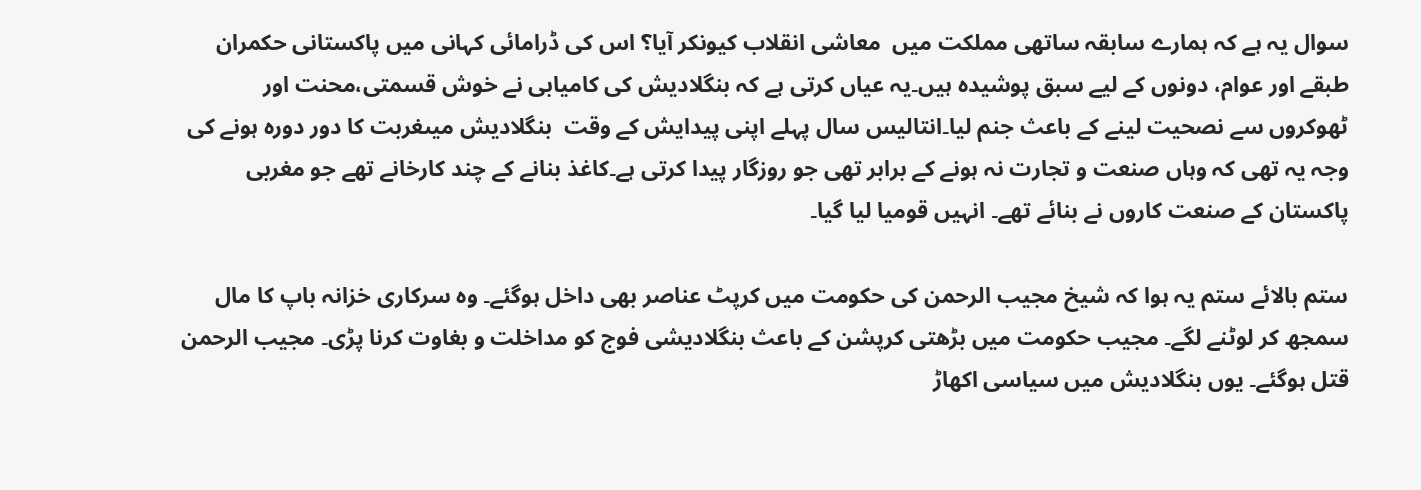سوال یہ ہے کہ ہمارے سابقہ ساتھی مملکت میں  معاشی انقلاب کیونکر آیا؟ اس کی ڈرامائی کہانی میں پاکستانی حکمران طبقے اور عوام، دونوں کے لیے سبق پوشیدہ ہیں۔یہ عیاں کرتی ہے کہ بنگلادیش کی کامیابی نے خوش قسمتی،محنت اور ٹھوکروں سے نصحیت لینے کے باعث جنم لیا۔انتالیس سال پہلے اپنی پیدایش کے وقت  بنگلادیش میںغربت کا دور دورہ ہونے کی وجہ یہ تھی کہ وہاں صنعت و تجارت نہ ہونے کے برابر تھی جو روزگار پیدا کرتی ہے۔کاغذ بنانے کے چند کارخانے تھے جو مغربی پاکستان کے صنعت کاروں نے بنائے تھے۔ انہیں قومیا لیا گیا۔

ستم بالائے ستم یہ ہوا کہ شیخ مجیب الرحمن کی حکومت میں کرپٹ عناصر بھی داخل ہوگئے۔ وہ سرکاری خزانہ باپ کا مال سمجھ کر لوٹنے لگے۔ مجیب حکومت میں بڑھتی کرپشن کے باعث بنگلادیشی فوج کو مداخلت و بغاوت کرنا پڑی۔ مجیب الرحمن قتل ہوگئے۔ یوں بنگلادیش میں سیاسی اکھاڑ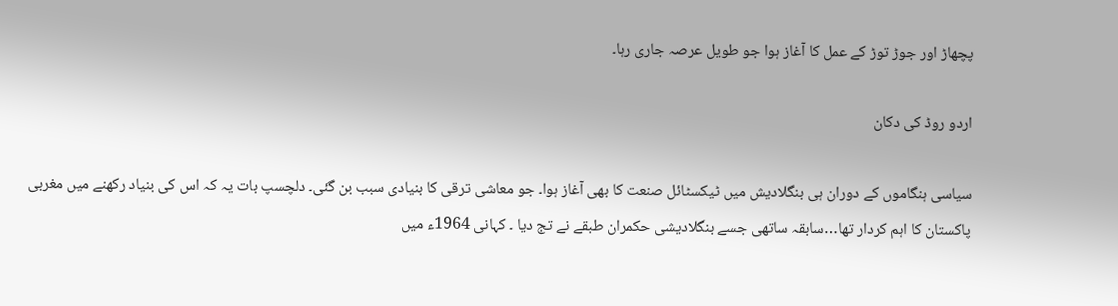پچھاڑ اور جوڑ توڑ کے عمل کا آغاز ہوا جو طویل عرصہ جاری رہا۔

اردو روڈ کی دکان

سیاسی ہنگاموں کے دوران ہی بنگلادیش میں ٹیکسٹائل صنعت کا بھی آغاز ہوا۔ جو معاشی ترقی کا بنیادی سبب بن گئی۔ دلچسپ بات یہ کہ اس کی بنیاد رکھنے میں مغربی پاکستان کا اہم کردار تھا…سابقہ ساتھی جسے بنگلادیشی حکمران طبقے نے تج دیا ۔ کہانی 1964ء میں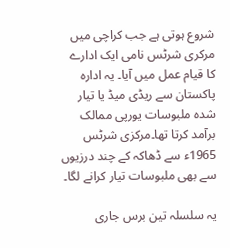شروع ہوتی ہے جب کراچی میں مرکری شرٹس نامی ایک ادارے کا قیام عمل میں آیا۔ یہ ادارہ پاکستان سے ریڈی میڈ یا تیار شدہ ملبوسات یورپی ممالک برآمد کرتا تھا۔مرکزی شرٹس  1965ء سے ڈھاکہ کے چند درزیوں سے بھی ملبوسات تیار کرانے لگا۔

یہ سلسلہ تین برس جاری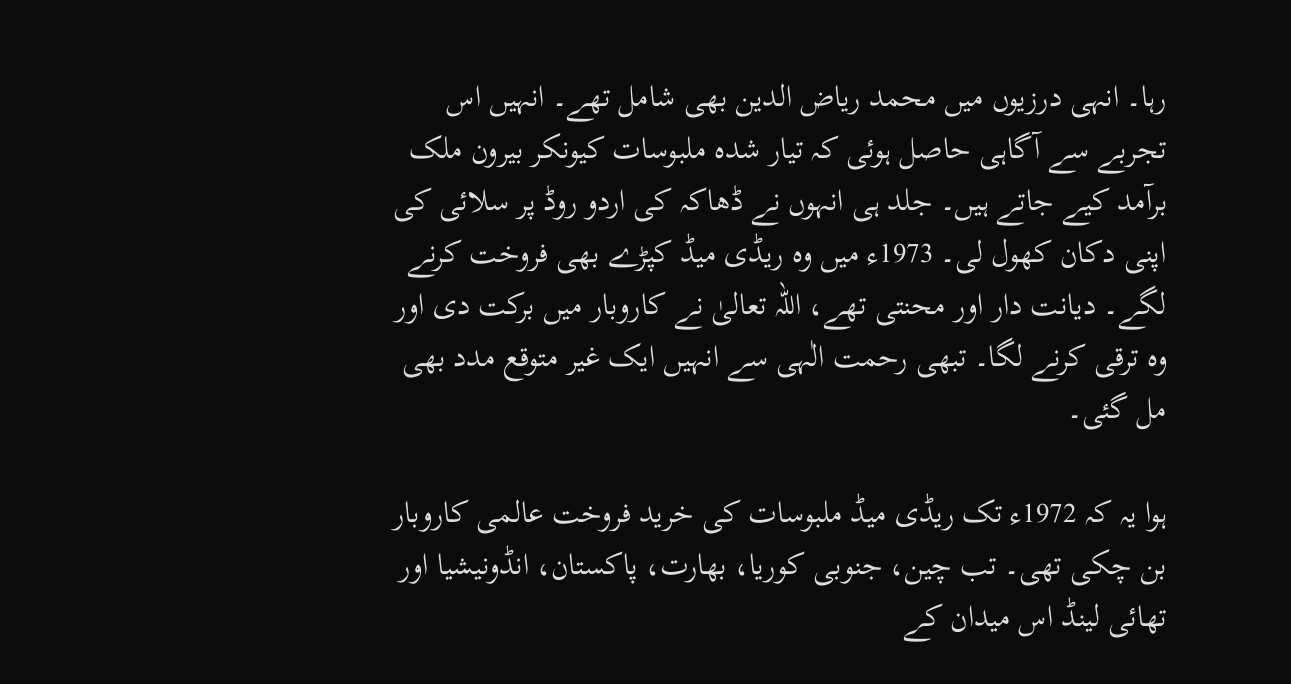رہا۔ انہی درزیوں میں محمد ریاض الدین بھی شامل تھے۔ انہیں اس تجربے سے آگاہی حاصل ہوئی کہ تیار شدہ ملبوسات کیونکر بیرون ملک برآمد کیے جاتے ہیں۔ جلد ہی انہوں نے ڈھاکہ کی اردو روڈ پر سلائی کی اپنی دکان کھول لی۔ 1973ء میں وہ ریڈی میڈ کپڑے بھی فروخت کرنے لگے۔ دیانت دار اور محنتی تھے، اللہ تعالیٰ نے کاروبار میں برکت دی اور وہ ترقی کرنے لگا۔ تبھی رحمت الٰہی سے انہیں ایک غیر متوقع مدد بھی مل گئی۔

ہوا یہ کہ 1972ء تک ریڈی میڈ ملبوسات کی خرید فروخت عالمی کاروبار بن چکی تھی۔ تب چین، جنوبی کوریا، بھارت، پاکستان، انڈونیشیا اور تھائی لینڈ اس میدان کے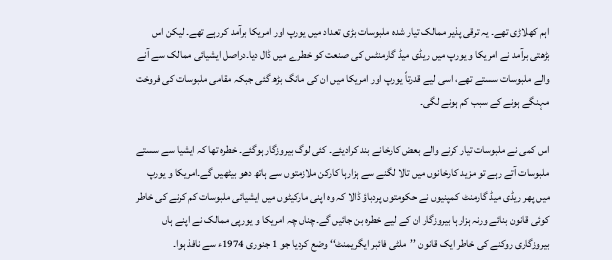اہم کھلاڑی تھے۔ یہ ترقی پذیر ممالک تیار شدہ ملبوسات بڑی تعداد میں یورپ اور امریکا برآمد کررہے تھے۔ لیکن اس بڑھتی برآمد نے امریکا و یورپ میں ریڈی میڈ گارمنٹس کی صنعت کو خطرے میں ڈال دیا۔دراصل ایشیائی ممالک سے آنے والے ملبوسات سستے تھے، اسی لیے قدرتاً یورپ اور امریکا میں ان کی مانگ بڑھ گئی جبکہ مقامی ملبوسات کی فروخت مہنگے ہونے کے سبب کم ہونے لگی۔

اس کمی نے ملبوسات تیار کرنے والے بعض کارخانے بند کرادیئے۔ کئی لوگ بیروزگار ہوگئے۔ خطرہ تھا کہ ایشیا سے سستے ملبوسات آتے رہے تو مزید کارخانوں میں تالا لگنے سے ہزارہا کارکن ملازمتوں سے ہاتھ دھو بیٹھیں گے۔امریکا و یورپ میں پھر ریڈی میڈ گارمنٹ کمپنیوں نے حکومتوں پردباؤ ڈالا کہ وہ اپنی مارکیٹوں میں ایشیائی ملبوسات کم کرنے کی خاطر کوئی قانون بنائے ورنہ ہزارہا بیروزگار ان کے لیے خطرہ بن جائیں گے۔چناں چہ امریکا و یورپی ممالک نے اپنے ہاں بیروزگاری روکنے کی خاطر ایک قانون ’’ملٹی فائبر ایگریمنٹ‘‘ وضع کردیا جو 1 جنوری 1974ء سے نافذ ہوا۔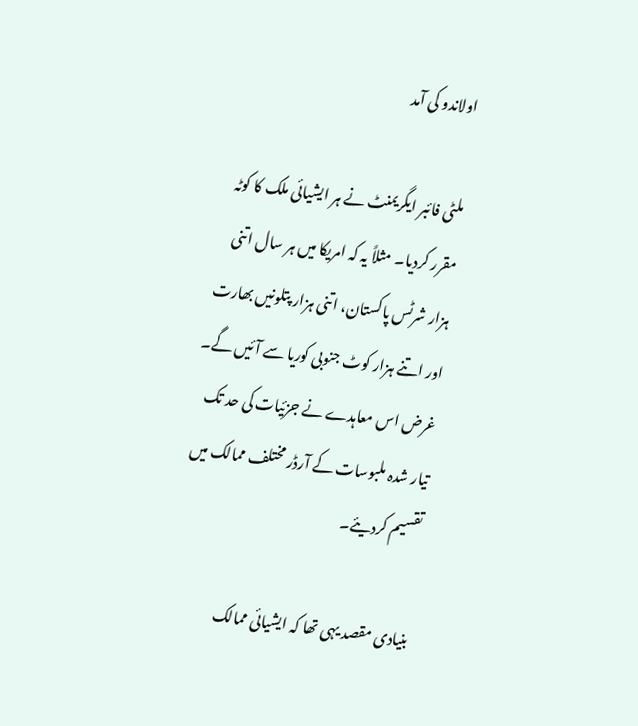اولاندو کی آمد

ملٹی فائبر ایگریمنٹ نے ہر ایشیائی ملک کا کوٹہ مقرر کردیا۔ مثلاً یہ کہ امریکا میں ہر سال اتنی ہزار شرٹس پاکستان، اتنی ہزار پتلونیں بھارت اور اتنے ہزار کوٹ جنوبی کوریا سے آئیں گے۔ غرض اس معاہدے نے جزئیات کی حد تک تیار شدہ ملبوسات کے آرڈر مختلف ممالک میں تقسیم کردیئے۔

بنیادی مقصد یہی تھا کہ ایشیائی ممالک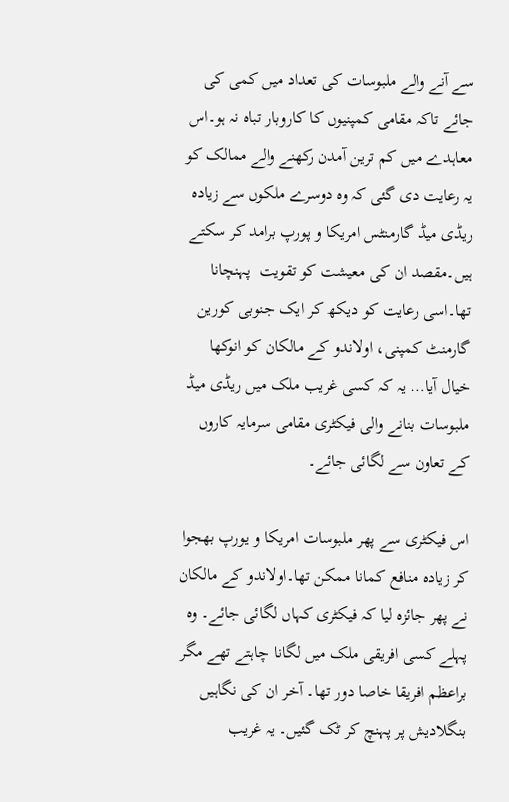سے آنے والے ملبوسات کی تعداد میں کمی کی جائے تاکہ مقامی کمپنیوں کا کاروبار تباہ نہ ہو۔اس معاہدے میں کم ترین آمدن رکھنے والے ممالک کو یہ رعایت دی گئی کہ وہ دوسرے ملکوں سے زیادہ ریڈی میڈ گارمنٹس امریکا و پورپ برامد کر سکتے ہیں۔مقصد ان کی معیشت کو تقویت  پہنچانا تھا۔اسی رعایت کو دیکھ کر ایک جنوبی کورین گارمنٹ کمپنی، اولاندو کے مالکان کو انوکھا خیال آیا… یہ کہ کسی غریب ملک میں ریڈی میڈ ملبوسات بنانے والی فیکٹری مقامی سرمایہ کاروں کے تعاون سے لگائی جائے۔

اس فیکٹری سے پھر ملبوسات امریکا و یورپ بھجوا کر زیادہ منافع کمانا ممکن تھا۔اولاندو کے مالکان نے پھر جائزہ لیا کہ فیکٹری کہاں لگائی جائے۔ وہ پہلے کسی افریقی ملک میں لگانا چاہتے تھے مگر براعظم افریقا خاصا دور تھا۔ آخر ان کی نگاہیں بنگلادیش پر پہنچ کر ٹک گئیں۔ یہ غریب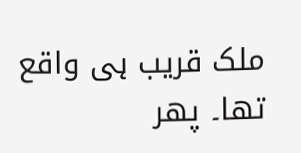ملک قریب ہی واقع تھا۔ پھر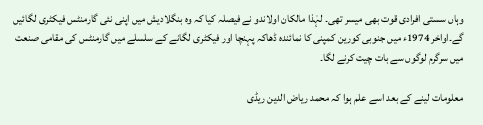وہاں سستی افرادی قوت بھی میسر تھی۔ لہٰذا مالکان اولاندو نے فیصلہ کیا کہ وہ بنگلادیش میں اپنی نئی گارمنٹس فیکٹری لگائیں گے۔اواخر 1974ء میں جنوبی کورین کمپنی کا نمائندہ ڈھاکہ پہنچا اور فیکٹری لگانے کے سلسلے میں گارمنٹس کی مقامی صنعت میں سرگرم لوگوں سے بات چیت کرنے لگا۔

معلومات لینے کے بعد اسے علم ہوا کہ محمد ریاض الدین ریڈی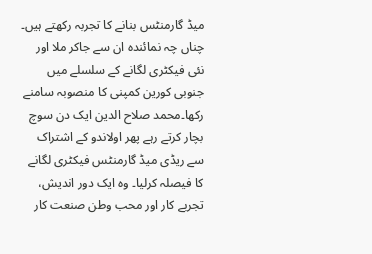میڈ گارمنٹس بنانے کا تجربہ رکھتے ہیں۔ چناں چہ نمائندہ ان سے جاکر ملا اور نئی فیکٹری لگانے کے سلسلے میں جنوبی کورین کمپنی کا منصوبہ سامنے رکھا۔محمد صلاح الدین ایک دن سوچ بچار کرتے رہے پھر اولاندو کے اشتراک سے ریڈی میڈ گارمنٹس فیکٹری لگانے کا فیصلہ کرلیا۔ وہ ایک دور اندیش، تجربے کار اور محب وطن صنعت کار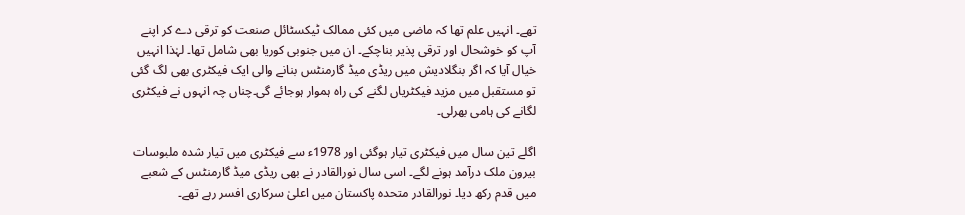تھے۔ انہیں علم تھا کہ ماضی میں کئی ممالک ٹیکسٹائل صنعت کو ترقی دے کر اپنے آپ کو خوشحال اور ترقی پذیر بناچکے۔ ان میں جنوبی کوریا بھی شامل تھا۔ لہٰذا انہیں خیال آیا کہ اگر بنگلادیش میں ریڈی میڈ گارمنٹس بنانے والی ایک فیکٹری بھی لگ گئی تو مستقبل میں مزید فیکٹریاں لگنے کی راہ ہموار ہوجائے گی۔چناں چہ انہوں نے فیکٹری لگانے کی ہامی بھرلی۔

اگلے تین سال میں فیکٹری تیار ہوگئی اور 1978ء سے فیکٹری میں تیار شدہ ملبوسات بیرون ملک درآمد ہونے لگے۔ اسی سال نورالقادر نے بھی ریڈی میڈ گارمنٹس کے شعبے میں قدم رکھ دیا۔ نورالقادر متحدہ پاکستان میں اعلیٰ سرکاری افسر رہے تھے۔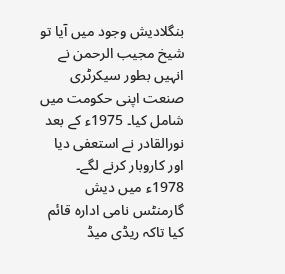بنگلادیش وجود میں آیا تو شیخ مجیب الرحمن نے انہیں بطور سیکرٹری صنعت اپنی حکومت میں شامل کیا۔ 1975ء کے بعد نورالقادر نے استعفی دیا اور کاروبار کرنے لگے۔ 1978ء میں دیش گارمنٹس نامی ادارہ قائم کیا تاکہ ریڈی میڈ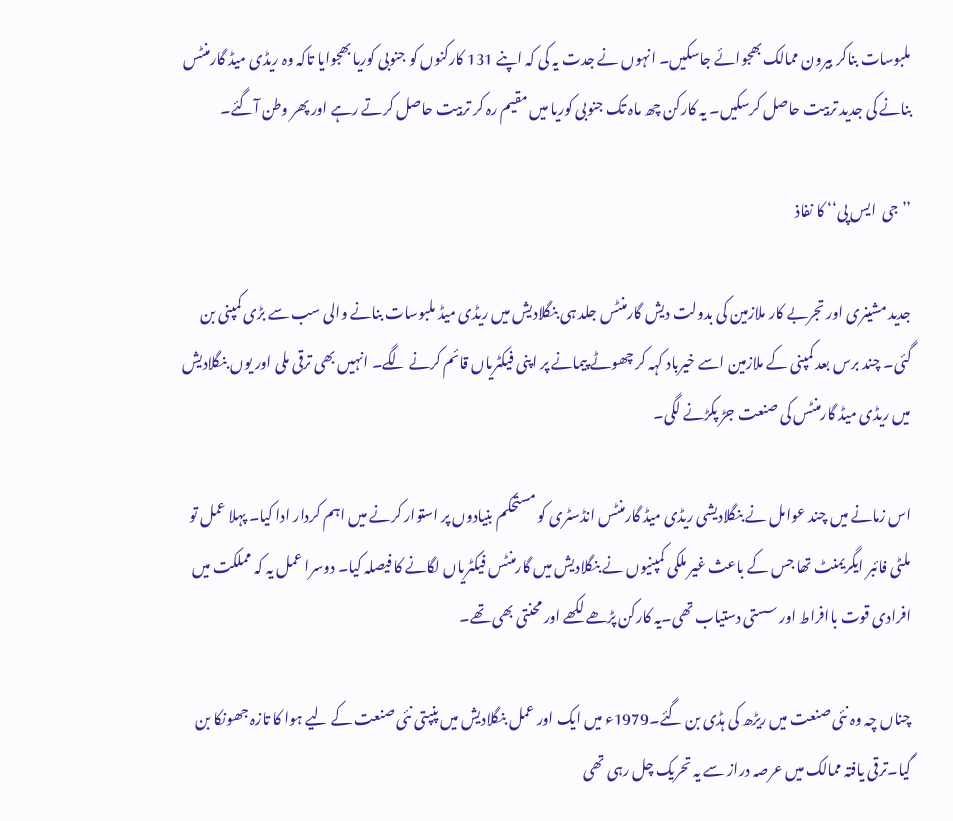ملبوسات بناکر بیرون ممالک بھجوائے جاسکیں۔ انہوں نے جدت یہ کی کہ اپنے 131 کارکنوں کو جنوبی کوریا بھجوایا تاکہ وہ ریڈی میڈ گارمنٹس بنانے کی جدید تربیت حاصل کرسکیں۔ یہ کارکن چھ ماہ تک جنوبی کوریا میں مقیم رہ کر تربیت حاصل کرتے رہے اور پھر وطن آگئے۔

’’جی  ایس پی‘‘ کا نفاذ

جدید مشینری اور تجربے کار ملازمین کی بدولت دیش گارمنٹس جلد ہی بنگلادیش میں ریڈی میڈ ملبوسات بنانے والی سب سے بڑی کمپنی بن گئی۔ چند برس بعد کمپنی کے ملازمین اسے خیرباد کہہ کر چھوٹے پیمانے پر اپنی فیکٹریاں قائم کرنے لگے۔ انہیں بھی ترقی ملی اور یوں بنگلادیش میں ریڈی میڈ گارمنٹس کی صنعت جڑ پکڑنے لگی۔

اس زمانے میں چند عوامل نے بنگلادیشی ریڈی میڈ گارمنٹس انڈسٹری کو مستحکم بنیادوں پر استوار کرنے میں اہم کردار ادا کیا۔ پہلا عمل تو ملٹی فائبر ایگریمنٹ تھا جس کے باعث غیر ملکی کمپنیوں نے بنگلادیش میں گارمنٹس فیکٹریاں لگانے کا فیصلہ کیا۔ دوسرا عمل یہ کہ مملکت میں افرادی قوت باافراط اور سستی دستیاب تھی۔یہ کارکن پڑھے لکھے اور محنتی بھی تھے۔

چناں چہ وہ نئی صنعت میں ریڑھ کی ہڈی بن گئے۔1979ء میں ایک اور عمل بنگلادیش میں پنپتی نئی صنعت کے لیے ہوا کا تازہ جھونکا بن گیا۔ترقی یافتہ ممالک میں عرصہ دراز سے یہ تحریک چل رہی تھی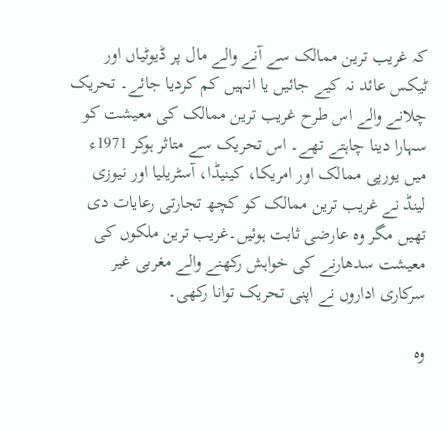کہ غریب ترین ممالک سے آنے والے مال پر ڈیوٹیاں اور ٹیکس عائد نہ کیے جائیں یا انہیں کم کردیا جائے۔ تحریک چلانے والے اس طرح غریب ترین ممالک کی معیشت کو سہارا دینا چاہتے تھے۔ اس تحریک سے متاثر ہوکر 1971ء میں یورپی ممالک اور امریکا، کینیڈا، آسٹریلیا اور نیوزی لینڈ نے غریب ترین ممالک کو کچھ تجارتی رعایات دی تھیں مگر وہ عارضی ثابت ہوئیں۔غریب ترین ملکوں کی معیشت سدھارنے کی خواہش رکھنے والے مغربی غیر سرکاری اداروں نے اپنی تحریک توانا رکھی۔

وہ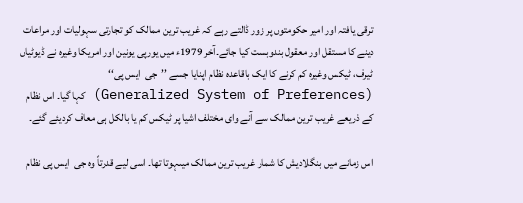ترقی یافتہ اور امیر حکومتوں پر زور ڈالتے رہے کہ غریب ترین ممالک کو تجارتی سہولیات اور مراعات دینے کا مستقل اور معقول بندوبست کیا جائے۔آخر 1979ء میں یورپی یونین اور امریکا وغیرہ نے ڈیوٹیاں ٹیرف، ٹیکس وغیرہ کم کرنے کا ایک باقاعدہ نظام اپنایا جسے ’’جی  ایس پی‘‘ (Generalized System of Preferences) کہا گیا۔ اس نظام کے ذریعے غریب ترین ممالک سے آنے وای مختلف اشیا پر ٹیکس کم یا بالکل ہی معاف کردیئے گئے۔

اس زمانے میں بنگلادیش کا شمار غریب ترین ممالک میںہوتا تھا۔ اسی لیے قدرتاً وہ جی  ایس پی نظام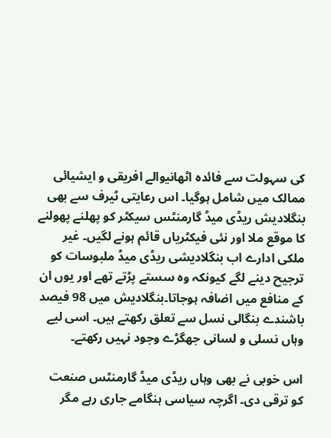کی سہولت سے فائدہ اٹھانیوالے افریقی و ایشیائی ممالک میں شامل ہوگیا۔ اس رعایتی ٹیرف سے بھی بنگلادیش ریڈی میڈ گارمنٹس سیکٹر کو پھلنے پھولنے کا موقع ملا اور نئی فیکٹریاں قائم ہونے لگیں۔ غیر ملکی ادارے اب بنگلادیشی ریڈی میڈ ملبوسات کو ترجیح دینے لگے کیونکہ وہ سستے پڑتے تھے اور یوں ان کے منافع میں اضافہ ہوجاتا۔بنگلادیش میں 98 فیصد باشندے بنگالی نسل سے تعلق رکھتے ہیں۔ اسی لیے وہاں نسلی و لسانی جھگڑے وجود نہیں رکھتے۔

اس خوبی نے بھی وہاں ریڈی میڈ گارمنٹس صنعت کو ترقی دی۔ اگرچہ سیاسی ہنگامے جاری رہے مگر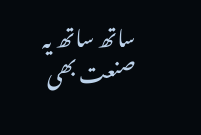ساتھ ساتھ یہ صنعت بھی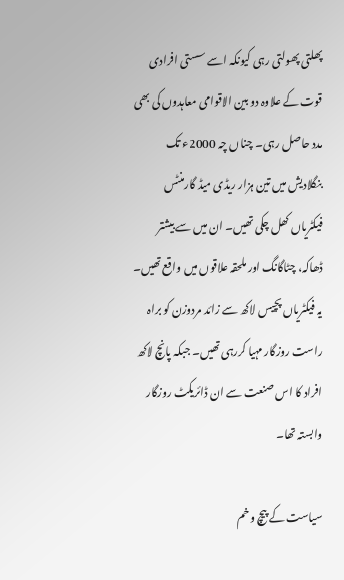پھلتی پھولتی رہی کیونکہ اسے سستی افرادی قوت کے علاوہ دو بین الاقوامی معاہدوں کی بھی مدد حاصل رہی۔ چناں چہ 2000ء تک بنگلادیش میں تین ہزار ریڈی میڈ گارمنٹس فیکٹریاں کھل چکی تھیں۔ ان میں سے بیشتر ڈھاکہ، چٹاگانگ اور ملحقہ علاقوں میں واقع تھیں۔ یہ فیکٹریاں پچیس لاکھ سے زائد مردوزن کو براہ راست روزگار مہیا کررہی تھیں۔ جبکہ پانچ لاکھ افراد کا اس صنعت سے ان ڈائریکٹ روزگار وابستہ تھا۔

سیاست کے پیچ وخم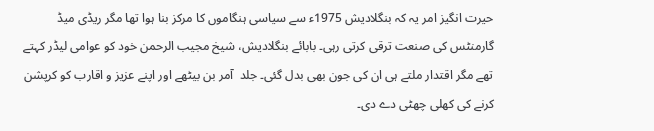حیرت انگیز امر یہ کہ بنگلادیش 1975ء سے سیاسی ہنگاموں کا مرکز بنا ہوا تھا مگر ریڈی میڈ گارمنٹس کی صنعت ترقی کرتی رہی۔ بابائے بنگلادیش، شیخ مجیب الرحمن خود کو عوامی لیڈر کہتے تھے مگر اقتدار ملتے ہی ان کی جون بھی بدل گئی۔ جلد  آمر بن بیٹھے اور اپنے عزیز و اقارب کو کرپشن کرنے کی کھلی چھٹی دے دی۔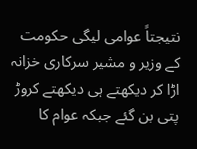نتیجتاً عوامی لیگی حکومت کے وزیر و مشیر سرکاری خزانہ اڑا کر دیکھتے ہی دیکھتے کروڑ پتی بن گئے جبکہ عوام کا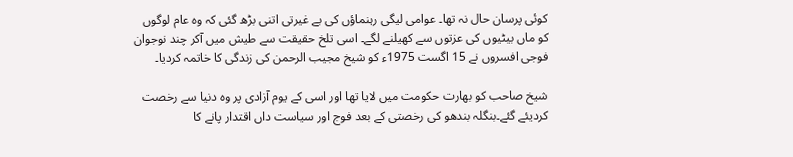کوئی پرسان حال نہ تھا۔ عوامی لیگی رہنماؤں کی بے غیرتی اتنی بڑھ گئی کہ وہ عام لوگوں کو ماں بیٹیوں کی عزتوں سے کھیلنے لگے۔ اسی تلخ حقیقت سے طیش میں آکر چند نوجوان فوجی افسروں نے 15 اگست 1975ء کو شیخ مجیب الرحمن کی زندگی کا خاتمہ کردیا۔

شیخ صاحب کو بھارت حکومت میں لایا تھا اور اسی کے یوم آزادی پر وہ دنیا سے رخصت کردیئے گئے۔بنگلہ بندھو کی رخصتی کے بعد فوج اور سیاست داں اقتدار پانے کا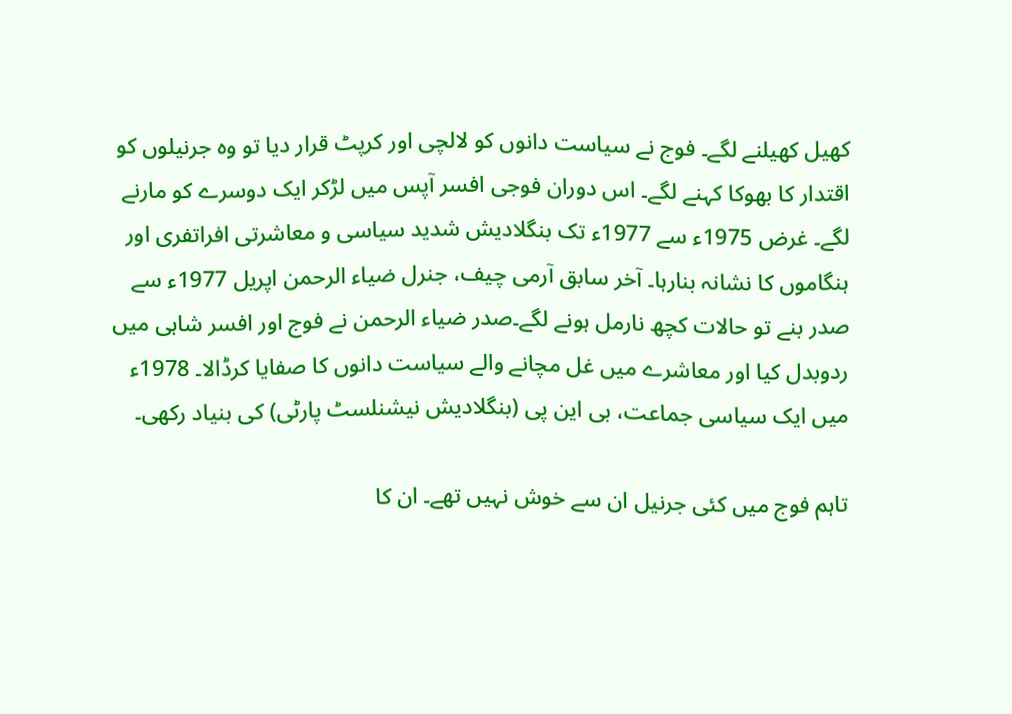کھیل کھیلنے لگے۔ فوج نے سیاست دانوں کو لالچی اور کرپٹ قرار دیا تو وہ جرنیلوں کو اقتدار کا بھوکا کہنے لگے۔ اس دوران فوجی افسر آپس میں لڑکر ایک دوسرے کو مارنے لگے۔ غرض 1975ء سے 1977ء تک بنگلادیش شدید سیاسی و معاشرتی افراتفری اور ہنگاموں کا نشانہ بنارہا۔ آخر سابق آرمی چیف، جنرل ضیاء الرحمن اپریل 1977ء سے صدر بنے تو حالات کچھ نارمل ہونے لگے۔صدر ضیاء الرحمن نے فوج اور افسر شاہی میں ردوبدل کیا اور معاشرے میں غل مچانے والے سیاست دانوں کا صفایا کرڈالا۔ 1978ء میں ایک سیاسی جماعت، بی این پی (بنگلادیش نیشنلسٹ پارٹی) کی بنیاد رکھی۔

تاہم فوج میں کئی جرنیل ان سے خوش نہیں تھے۔ ان کا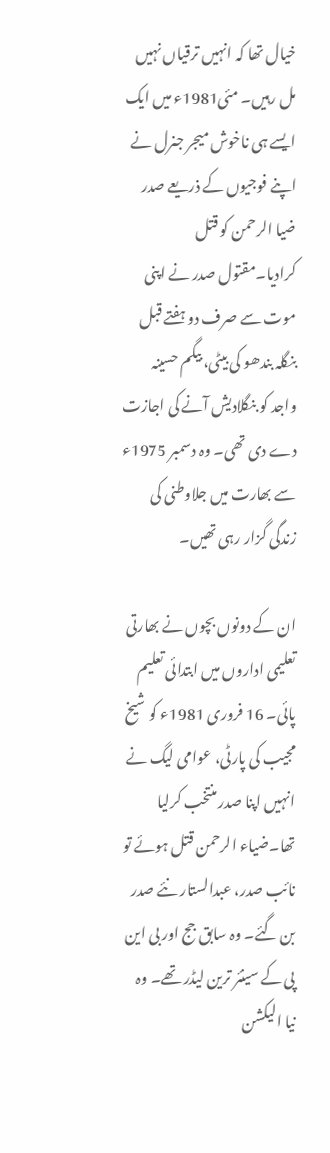خیال تھا کہ انہیں ترقیاں نہیں مل رہیں۔ مئی1981ء میں ایک ایسے ہی ناخوش میجر جنرل نے اپنے فوجیوں کے ذریعے صدر ضیا الرحمن کو قتل کرادیا۔مقتول صدر نے اپنی موت سے صرف دو ہفتے قبل بنگلہ بندھو کی بیٹی، بیگم حسینہ واجد کو بنگلادیش آنے کی اجازت دے دی تھی۔ وہ دسمبر 1975ء سے بھارت میں جلاوطنی کی زندگی گزار رہی تھیں۔

ان کے دونوں بچوں نے بھارتی تعلیمی اداروں میں ابتدائی تعلیم پائی۔ 16 فروری 1981ء کو شیخ مجیب کی پارٹی، عوامی لیگ نے انہیں اپنا صدر منتخب کرلیا تھا۔ضیاء الرحمن قتل ہوئے تو نائب صدر، عبدالستار نئے صدر بن گئے۔ وہ سابق جج اور بی این پی کے سینئر ترین لیڈر تھے۔ وہ نیا الیکشن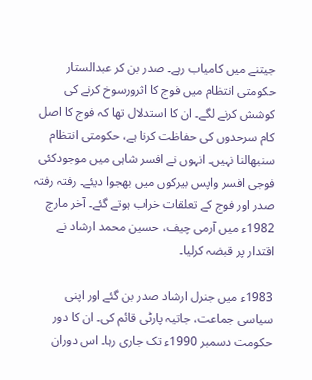جیتنے میں کامیاب رہے۔ صدر بن کر عبدالستار حکومتی انتظام میں فوج کا اثرورسوخ کرنے کی کوشش کرنے لگے۔ ان کا استدلال تھا کہ فوج کا اصل کام سرحدوں کی حفاظت کرنا ہے، حکومتی انتظام سنبھالنا نہیں۔ انہوں نے افسر شاہی میں موجودکئی فوجی افسر واپس بیرکوں میں بھجوا دیئے۔ رفتہ رفتہ صدر اور فوج کے تعلقات خراب ہوتے گئے۔ آخر مارچ 1982ء میں آرمی چیف، حسین محمد ارشاد نے اقتدار پر قبضہ کرلیا۔

1983ء میں جنرل ارشاد صدر بن گئے اور اپنی سیاسی جماعت، جاتیہ پارٹی قائم کی۔ ان کا دور حکومت دسمبر 1990ء تک جاری رہا۔ اس دوران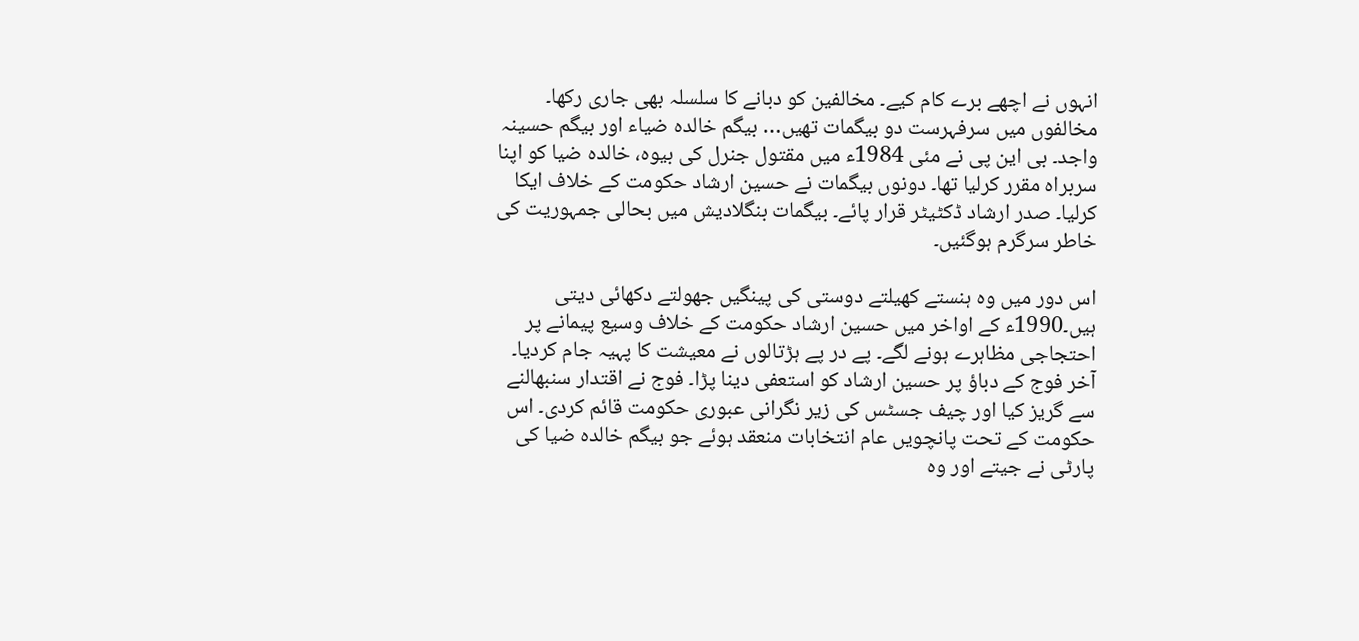انہوں نے اچھے برے کام کیے۔ مخالفین کو دبانے کا سلسلہ بھی جاری رکھا۔ مخالفوں میں سرفہرست دو بیگمات تھیں… بیگم خالدہ ضیاء اور بیگم حسینہ واجد۔ بی این پی نے مئی 1984ء میں مقتول جنرل کی بیوہ، خالدہ ضیا کو اپنا سربراہ مقرر کرلیا تھا۔ دونوں بیگمات نے حسین ارشاد حکومت کے خلاف ایکا کرلیا۔ صدر ارشاد ڈکٹیٹر قرار پائے۔ بیگمات بنگلادیش میں بحالی جمہوریت کی خاطر سرگرم ہوگئیں۔

اس دور میں وہ ہنستے کھیلتے دوستی کی پینگیں جھولتے دکھائی دیتی ہیں۔1990ء کے اواخر میں حسین ارشاد حکومت کے خلاف وسیع پیمانے پر احتجاجی مظاہرے ہونے لگے۔ پے در پے ہڑتالوں نے معیشت کا پہیہ جام کردیا۔ آخر فوج کے دباؤ پر حسین ارشاد کو استعفی دینا پڑا۔ فوج نے اقتدار سنبھالنے سے گریز کیا اور چیف جسٹس کی زیر نگرانی عبوری حکومت قائم کردی۔ اس حکومت کے تحت پانچویں عام انتخابات منعقد ہوئے جو بیگم خالدہ ضیا کی پارٹی نے جیتے اور وہ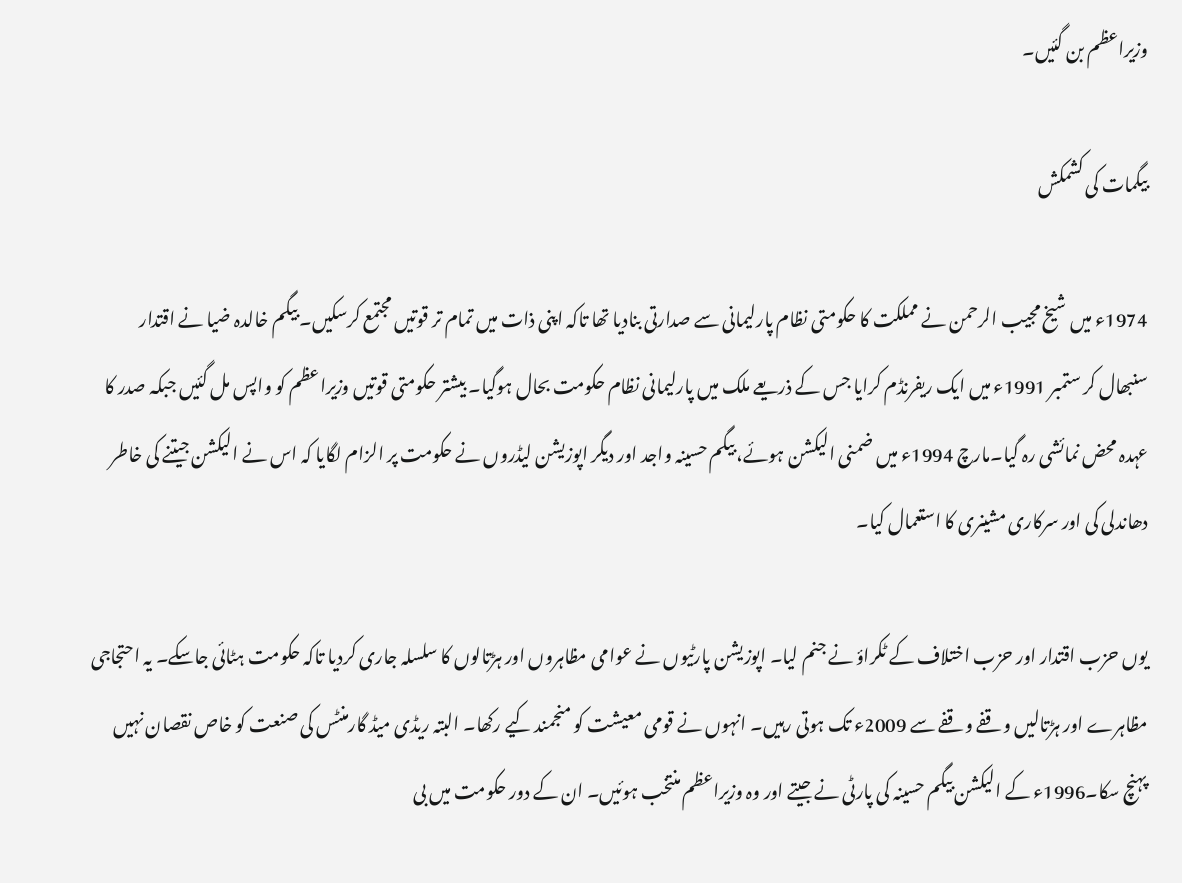وزیراعظم بن گئیں۔

بیگمات کی کشمکش

1974ء میں شیخ مجیب الرحمن نے مملکت کا حکومتی نظام پارلیمانی سے صدارتی بنادیا تھا تاکہ اپنی ذات میں تمام تر قوتیں مجتمع کرسکیں۔ بیگم خالدہ ضیا نے اقتدار سنبھال کر ستمبر 1991ء میں ایک ریفرنڈم کرایا جس کے ذریعے ملک میں پارلیمانی نظام حکومت بحال ہوگیا۔ بیشتر حکومتی قوتیں وزیراعظم کو واپس مل گئیں جبکہ صدر کا عہدہ محض نمائشی رہ گیا۔مارچ 1994ء میں ضمنی الیکشن ہوئے، بیگم حسینہ واجد اور دیگر اپوزیشن لیڈروں نے حکومت پر الزام لگایا کہ اس نے الیکشن جیتنے کی خاطر دھاندلی کی اور سرکاری مشینری کا استعمال کیا۔

یوں حزب اقتدار اور حزب اختلاف کے ٹکراؤ نے جنم لیا۔ اپوزیشن پارٹیوں نے عوامی مظاہروں اور ہڑتالوں کا سلسلہ جاری کردیا تاکہ حکومت ہٹائی جاسکے۔ یہ احتجاجی مظاہرے اور ہڑتالیں وقفے وقفے سے 2009ء تک ہوتی رہیں۔ انہوں نے قومی معیشت کو منجمند کیے رکھا۔ البتہ ریڈی میڈ گارمنٹس کی صنعت کو خاص نقصان نہیں پہنچ سکا۔1996ء کے الیکشن بیگم حسینہ کی پارٹی نے جیتے اور وہ وزیراعظم منتخب ہوئیں۔ ان کے دور حکومت میں بی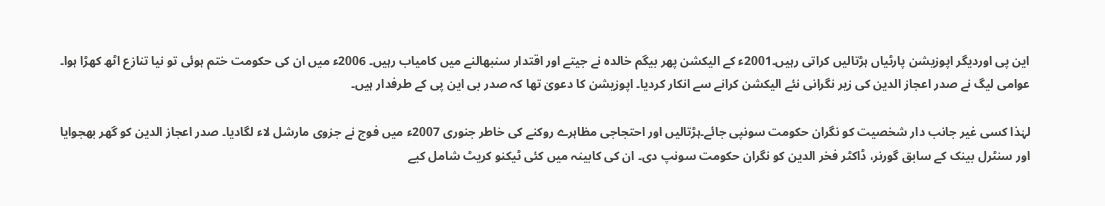این پی اوردیگر اپوزیشن پارٹیاں ہڑتالیں کراتی رہیں۔2001ء کے الیکشن پھر بیگم خالدہ نے جیتے اور اقتدار سنبھالنے میں کامیاب رہیں۔ 2006ء میں ان کی حکومت ختم ہوئی تو نیا تنازع اٹھ کھڑا ہوا۔ عوامی لیگ نے صدر اعجاز الدین کی زیر نگرانی نئے الیکشن کرانے سے انکار کردیا۔ اپوزیشن کا دعویٰ تھا کہ صدر بی این پی کے طرفدار ہیں۔

لہٰذا کسی غیر جانب دار شخصیت کو نگران حکومت سونپی جائے۔ہڑتالیں اور احتجاجی مظاہرے روکنے کی خاطر جنوری 2007ء میں فوج نے جزوی مارشل لاء لگادیا۔ صدر اعجاز الدین کو گھر بھجوایا اور سنٹرل بینک کے سابق گورنر، ڈاکٹر فخر الدین کو نگران حکومت سونپ دی۔ ان کی کابینہ میں کئی ٹیکنو کریٹ شامل کیے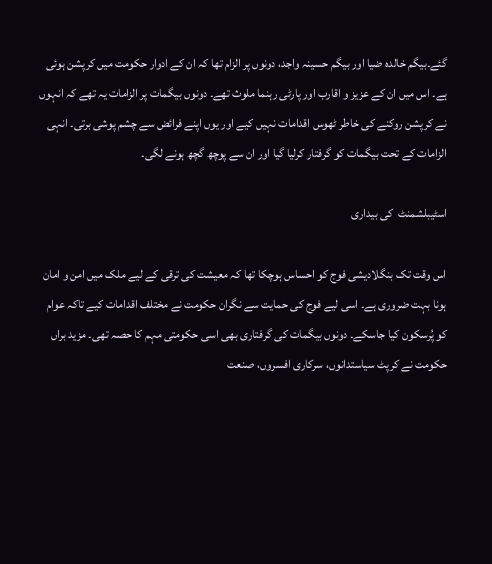گئے۔بیگم خالدہ ضیا اور بیگم حسینہ واجد، دونوں پر الزام تھا کہ ان کے ادوار حکومت میں کرپشن ہوئی ہے۔ اس میں ان کے عزیز و اقارب اور پارٹی رہنما ملوث تھے۔ دونوں بیگمات پر الزامات یہ تھے کہ انہوں نے کرپشن روکنے کی خاطر ٹھوس اقدامات نہیں کیے اور یوں اپنے فرائض سے چشم پوشی برتی۔ انہی الزامات کے تحت بیگمات کو گرفتار کرلیا گیا اور ان سے پوچھ گچھ ہونے لگی۔

اسٹیبلشمنٹ  کی بیداری

اس وقت تک بنگلادیشی فوج کو احساس ہوچکا تھا کہ معیشت کی ترقی کے لیے ملک میں امن و امان ہونا بہت ضروری ہے۔ اسی لیے فوج کی حمایت سے نگران حکومت نے مختلف اقدامات کیے تاکہ عوام کو پُرسکون کیا جاسکے۔ دونوں بیگمات کی گرفتاری بھی اسی حکومتی مہم کا حصہ تھی۔ مزید براں حکومت نے کرپٹ سیاستدانوں، سرکاری افسروں، صنعت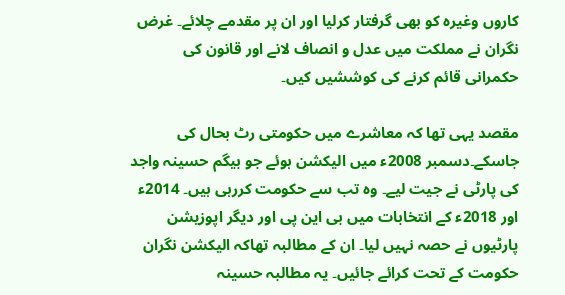کاروں وغیرہ کو بھی گرفتار کرلیا اور ان پر مقدمے چلائے۔ غرض نگران نے مملکت میں عدل و انصاف لانے اور قانون کی حکمرانی قائم کرنے کی کوششیں کیں۔

مقصد یہی تھا کہ معاشرے میں حکومتی رٹ بحال کی جاسکے۔دسمبر 2008ء میں الیکشن ہوئے جو بیگم حسینہ واجد کی پارٹی نے جیت لیے۔ وہ تب سے حکومت کررہی ہیں۔ 2014ء اور 2018ء کے انتخابات میں بی این پی اور دیگر اپوزیشن پارٹیوں نے حصہ نہیں لیا۔ ان کے مطالبہ تھاکہ الیکشن نگران حکومت کے تحت کرائے جائیں۔ یہ مطالبہ حسینہ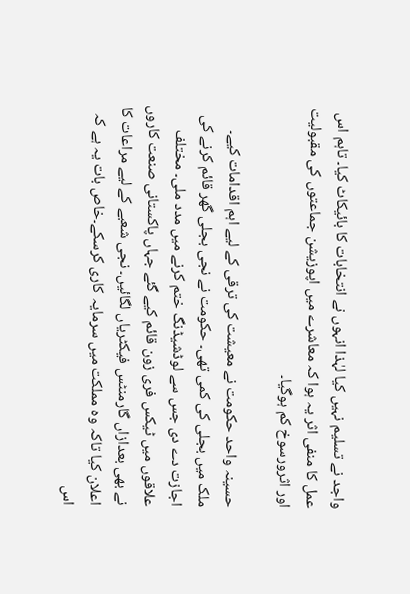واجد نے تسلیم نہیں کیا لہٰذا انہوں نے انتخابات کا بائیکاٹ کیا۔ تاہم اس عمل کا منفی اثر یہ ہوا کہ معاشرے میں اپوزیشن جماعتوں کی مقبولیت اور اثرورسوخ کم ہوگیا۔

حسینہ واحد حکومت نے معیشت کی ترقی کے لیے اہم اقدامات کیے۔ ملک میں بجلی کی کمی تھی۔ حکومت نے نجی بجلی گھر قائم کرنے کی اجازت دے دی جس سے لوڈشیڈنگ ختم کرنے میں مدد ملی۔ مختلف علاقوں میں ٹیکس فری زون قائم کیے گئے جہاں پاکستانی صنعت کاروں نے بھی بعدازاں گارمنٹس فیکٹریاں لگائیں۔ نجی شعبے کے لیے مراعات کا اعلان کیا تاکہ وہ مملکت میں سرمایہ کاری کرسکے۔خاص بات یہ ہے کہ اس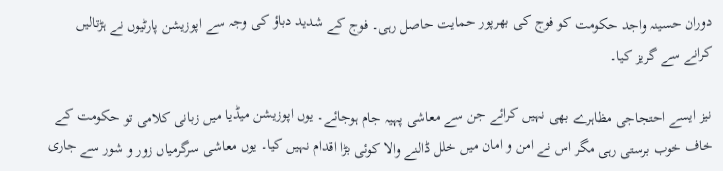دوران حسینہ واجد حکومت کو فوج کی بھرپور حمایت حاصل رہی۔ فوج کے شدید دباؤ کی وجہ سے اپوزیشن پارٹیوں نے ہڑتالیں کرانے سے گریز کیا۔

نیز ایسے احتجاجی مظاہرے بھی نہیں کرائے جن سے معاشی پہیہ جام ہوجائے۔ یوں اپوزیشن میڈیا میں زبانی کلامی تو حکومت کے خاف خوب برستی رہی مگر اس نے امن و امان میں خلل ڈالنے والا کوئی بڑا اقدام نہیں کیا۔ یوں معاشی سرگرمیاں زور و شور سے جاری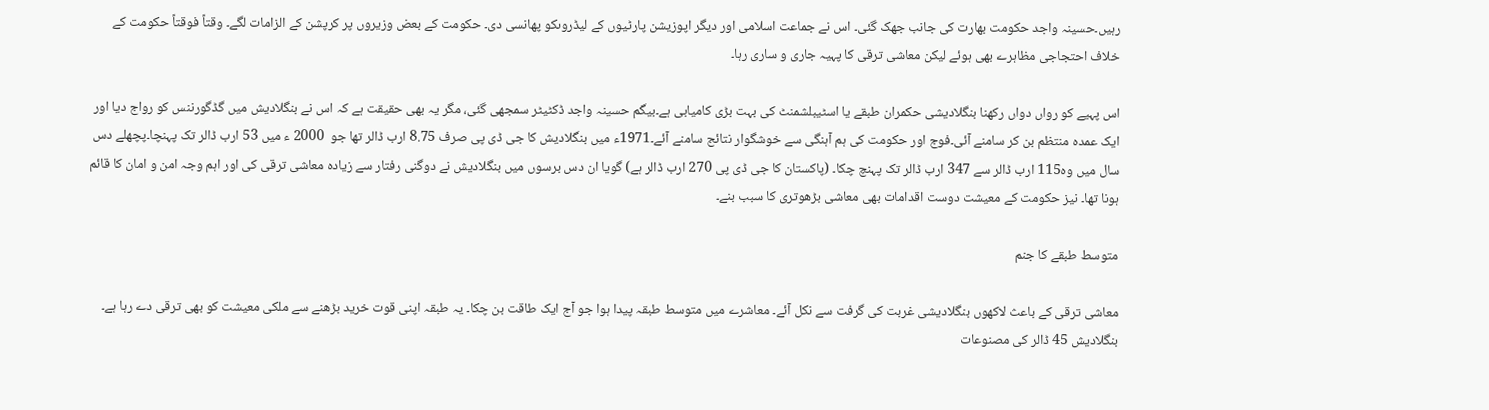رہیں۔حسینہ واجد حکومت بھارت کی جانب جھک گئی۔ اس نے جماعت اسلامی اور دیگر اپوزیشن پارٹیوں کے لیڈروںکو پھانسی دی۔ حکومت کے بعض وزیروں پر کرپشن کے الزامات لگے۔ وقتاً فوقتاً حکومت کے خلاف احتجاجی مظاہرے بھی ہوئے لیکن معاشی ترقی کا پہیہ جاری و ساری رہا۔

اس پہیے کو رواں دواں رکھنا بنگلادیشی حکمران طبقے یا اسٹیبلشمنٹ کی بہت بڑی کامیابی ہے۔بیگم حسینہ واجد ڈکٹیٹر سمجھی گئی، مگر یہ بھی حقیقت ہے کہ اس نے بنگلادیش میں گڈگورننس کو رواج دیا اور ایک عمدہ منتظم بن کر سامنے آئی۔فوج اور حکومت کی ہم آہنگی سے خوشگوار نتائج سامنے آئے۔1971ء میں بنگلادیش کا جی ڈی پی صرف 8.75 ارب ڈالر تھا جو  2000 ء میں 53 ارب ڈالر تک پہنچا۔پچھلے دس سال میں وہ115 ارب ڈالر سے 347 ارب ڈالر تک پہنچ چکا۔ (پاکستان کا جی ڈی پی 270 ارب ڈالر ہے) گویا ان دس برسوں میں بنگلادیش نے دوگنی رفتار سے زیادہ معاشی ترقی کی اور اہم وجہ امن و امان کا قائم ہونا تھا۔ نیز حکومت کے معیشت دوست اقدامات بھی معاشی بڑھوتری کا سبب بنے۔

متوسط طبقے کا جنم

معاشی ترقی کے باعث لاکھوں بنگلادیشی غربت کی گرفت سے نکل آئے۔ معاشرے میں متوسط طبقہ پیدا ہوا جو آج ایک طاقت بن چکا۔ یہ طبقہ اپنی قوت خرید بڑھنے سے ملکی معیشت کو بھی ترقی دے رہا ہے۔ بنگلادیش 45 ڈالر کی مصنوعات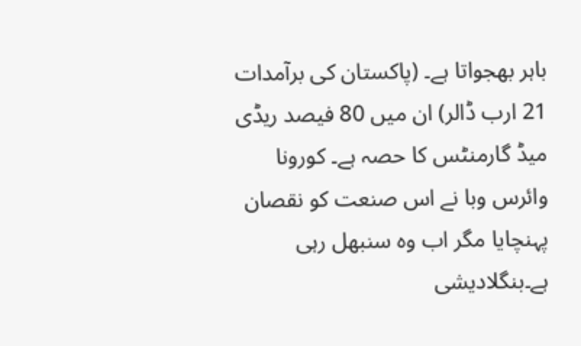باہر بھجواتا ہے۔ (پاکستان کی برآمدات 21 ارب ڈالر) ان میں 80 فیصد ریڈی میڈ گارمنٹس کا حصہ ہے۔ کورونا وائرس وبا نے اس صنعت کو نقصان پہنچایا مگر اب وہ سنبھل رہی ہے۔بنگلادیشی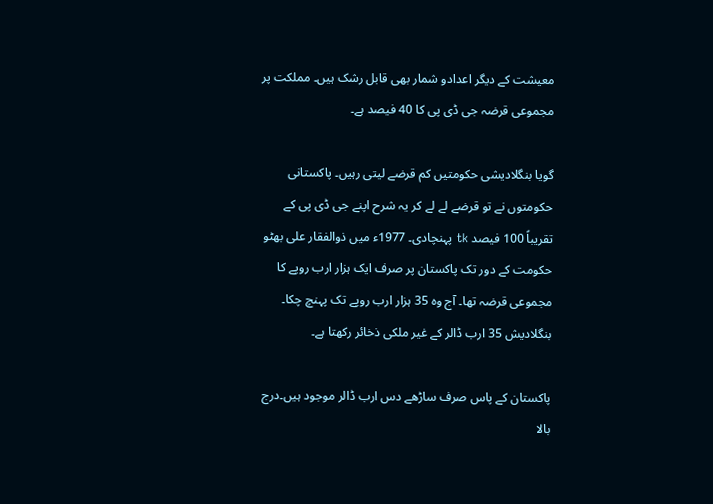معیشت کے دیگر اعدادو شمار بھی قابل رشک ہیں۔ مملکت پر مجموعی قرضہ جی ڈی پی کا 40 فیصد ہے۔

گویا بنگلادیشی حکومتیں کم قرضے لیتی رہیں۔ پاکستانی حکومتوں نے تو قرضے لے لے کر یہ شرح اپنے جی ڈی پی کے تقریباً 100 فیصد tk پہنچادی۔ 1977ء میں ذوالفقار علی بھٹو حکومت کے دور تک پاکستان پر صرف ایک ہزار ارب روپے کا مجموعی قرضہ تھا۔ آج وہ 35 ہزار ارب روپے تک پہنچ چکا۔ بنگلادیش 35 ارب ڈالر کے غیر ملکی ذخائر رکھتا ہے۔

پاکستان کے پاس صرف ساڑھے دس ارب ڈالر موجود ہیں۔درج بالا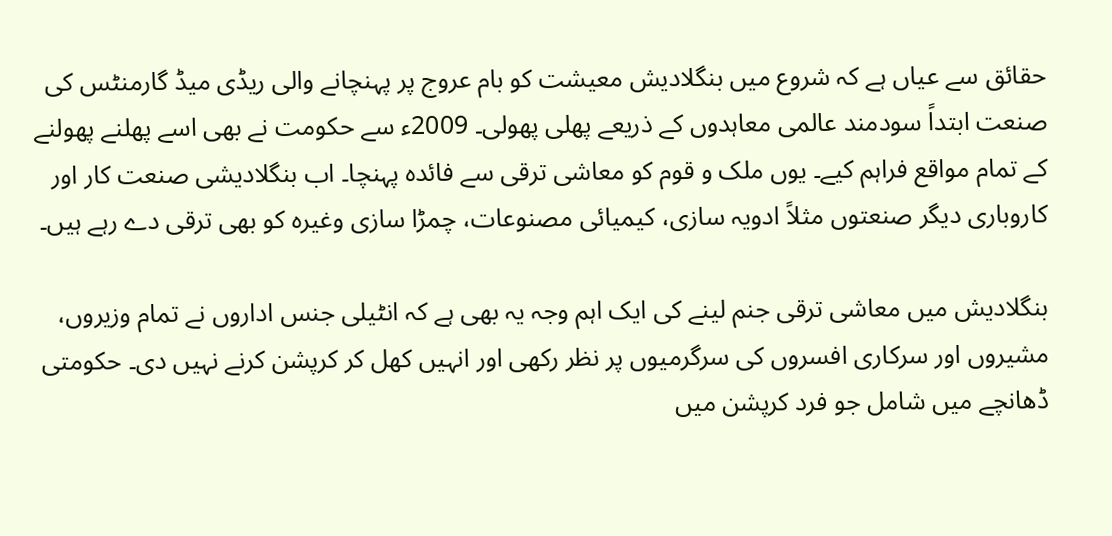حقائق سے عیاں ہے کہ شروع میں بنگلادیش معیشت کو بام عروج پر پہنچانے والی ریڈی میڈ گارمنٹس کی صنعت ابتداً سودمند عالمی معاہدوں کے ذریعے پھلی پھولی۔ 2009ء سے حکومت نے بھی اسے پھلنے پھولنے کے تمام مواقع فراہم کیے۔ یوں ملک و قوم کو معاشی ترقی سے فائدہ پہنچا۔ اب بنگلادیشی صنعت کار اور کاروباری دیگر صنعتوں مثلاً ادویہ سازی، کیمیائی مصنوعات، چمڑا سازی وغیرہ کو بھی ترقی دے رہے ہیں۔

بنگلادیش میں معاشی ترقی جنم لینے کی ایک اہم وجہ یہ بھی ہے کہ انٹیلی جنس اداروں نے تمام وزیروں، مشیروں اور سرکاری افسروں کی سرگرمیوں پر نظر رکھی اور انہیں کھل کر کرپشن کرنے نہیں دی۔ حکومتی ڈھانچے میں شامل جو فرد کرپشن میں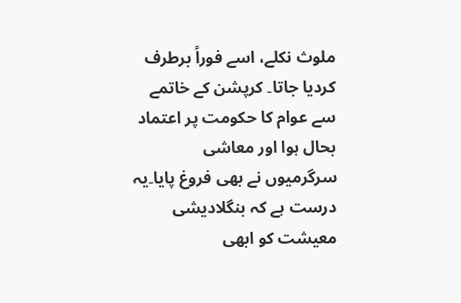ملوث نکلے، اسے فوراً برطرف کردیا جاتا۔ کرپشن کے خاتمے سے عوام کا حکومت پر اعتماد بحال ہوا اور معاشی سرگرمیوں نے بھی فروغ پایا۔یہ درست ہے کہ بنگلادیشی معیشت کو ابھی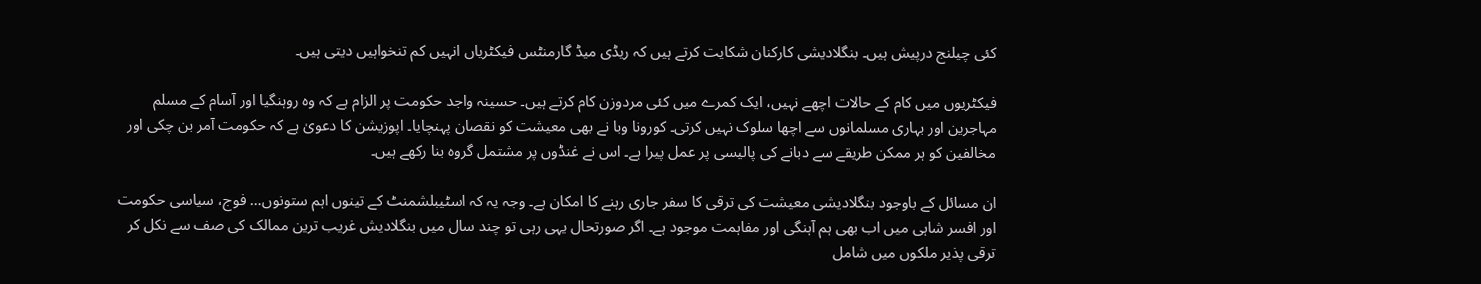کئی چیلنج درپیش ہیں۔ بنگلادیشی کارکنان شکایت کرتے ہیں کہ ریڈی میڈ گارمنٹس فیکٹریاں انہیں کم تنخواہیں دیتی ہیں۔

فیکٹریوں میں کام کے حالات اچھے نہیں، ایک کمرے میں کئی مردوزن کام کرتے ہیں۔ حسینہ واجد حکومت پر الزام ہے کہ وہ روہنگیا اور آسام کے مسلم مہاجرین اور بہاری مسلمانوں سے اچھا سلوک نہیں کرتی۔ کورونا وبا نے بھی معیشت کو نقصان پہنچایا۔ اپوزیشن کا دعویٰ ہے کہ حکومت آمر بن چکی اور مخالفین کو ہر ممکن طریقے سے دبانے کی پالیسی پر عمل پیرا ہے۔ اس نے غنڈوں پر مشتمل گروہ بنا رکھے ہیں۔

ان مسائل کے باوجود بنگلادیشی معیشت کی ترقی کا سفر جاری رہنے کا امکان ہے۔ وجہ یہ کہ اسٹیبلشمنٹ کے تینوں اہم ستونوں… فوج، سیاسی حکومت اور افسر شاہی میں اب بھی ہم آہنگی اور مفاہمت موجود ہے۔ اگر صورتحال یہی رہی تو چند سال میں بنگلادیش غریب ترین ممالک کی صف سے نکل کر ترقی پذیر ملکوں میں شامل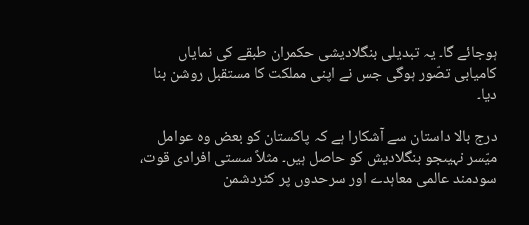ہوجائے گا۔ یہ تبدیلی بنگلادیشی حکمران طبقے کی نمایاں کامیابی تصّور ہوگی جس نے اپنی مملکت کا مستقبل روشن بنا دیا۔

درج بالا داستان سے آشکارا ہے کہ پاکستان کو بعض وہ عوامل میّسر نہیںجو بنگلادیش کو حاصل ہیں۔ مثلاً سستی افرادی قوت، سودمند عالمی معاہدے اور سرحدوں پر کٹردشمن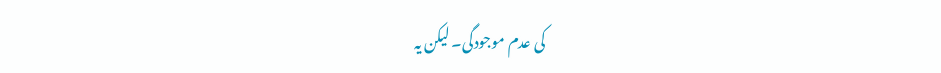کی عدم موجودگی۔ لیکن یہ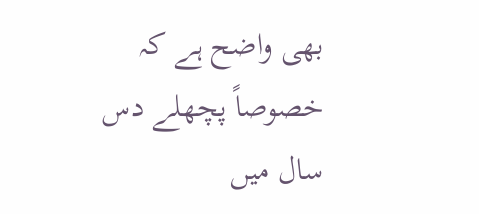بھی واضح ہے کہ خصوصاً پچھلے دس سال میں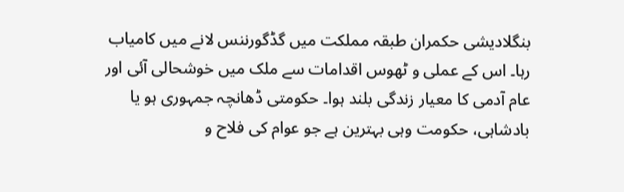بنگلادیشی حکمران طبقہ مملکت میں گڈگورننس لانے میں کامیاب رہا۔ اس کے عملی و ٹھوس اقدامات سے ملک میں خوشحالی آئی اور عام آدمی کا معیار زندگی بلند ہوا۔ حکومتی ڈھانچہ جمہوری ہو یا بادشاہی، حکومت وہی بہترین ہے جو عوام کی فلاح و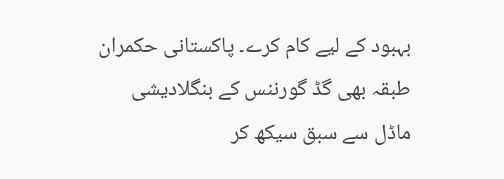بہبود کے لیے کام کرے۔ پاکستانی حکمران طبقہ بھی گڈ گورننس کے بنگلادیشی ماڈل سے سبق سیکھ کر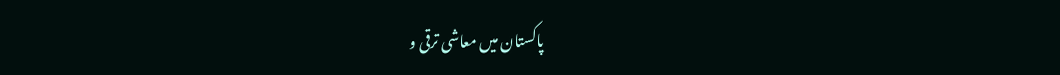پاکستان میں معاشی ترقی و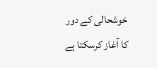خوشحالی کے دور کا آغاز کرسکتا ہے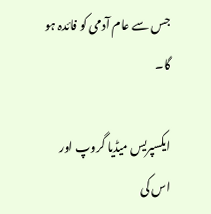جس سے عام آدمی کو فائدہ ہو گا۔

ایکسپریس میڈیا گروپ اور اس کی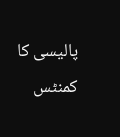پالیسی کا کمنٹس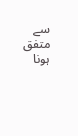سے متفق ہونا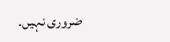ضروری نہیں۔